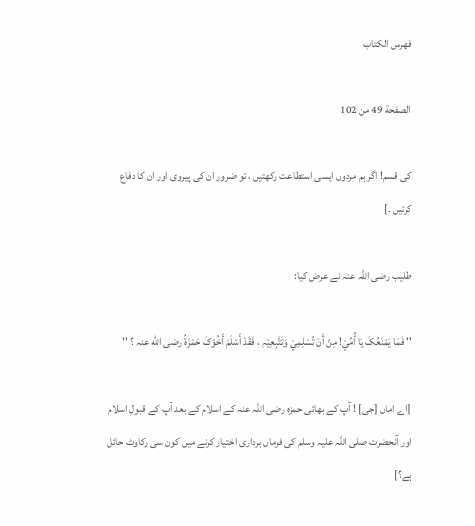فهرس الكتاب

الصفحة 49 من 102

کی قسم! اگر ہم مردوں ایسی استطاعت رکھتیں ، تو ضرور ان کی پیروی اور ان کا دفاع کرتیں ۔]

طلیب رضی اللہ عنہ نے عرض کیا:

'' فَمَا یَمْنَعُکَ یَا أُمِّيْ! مِنْ أَنْ تُسْلِمِيْ وَتَتَّبِعِیْہِ ، فَقَدْ أَسْلَمَ أَخُوْکَ حَمْزَۃُ رضی اللّٰه عنہ ؟ ''

[اے اماں [جی] ! آپ کے بھائی حمزہ رضی اللہ عنہ کے اسلام کے بعد آپ کے قبولِ اسلام اور آنحضرت صلی اللہ علیہ وسلم کی فرماں برداری اختیار کرنے میں کون سی رکاوٹ حائل ہے؟]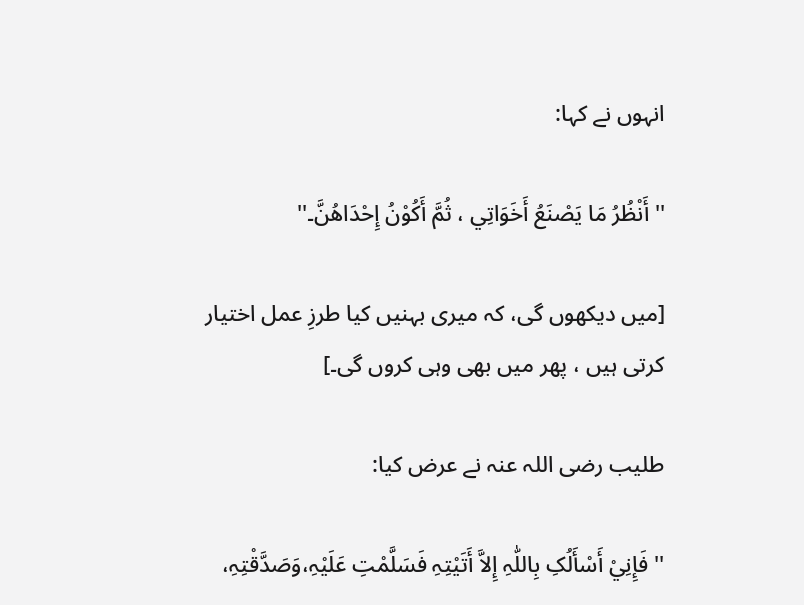انہوں نے کہا:

'' أَنْظُرُ مَا یَصْنَعُ أَخَوَاتِي ، ثُمَّ أَکُوْنُ إِحْدَاھُنَّ۔''

[میں دیکھوں گی، کہ میری بہنیں کیا طرزِ عمل اختیار کرتی ہیں ، پھر میں بھی وہی کروں گی۔]

طلیب رضی اللہ عنہ نے عرض کیا:

'' فَإِنِيْ أَسْأَلُکِ بِاللّٰہِ إِلاَّ أَتَیْتِہِ فَسَلَّمْتِ عَلَیْہِ،وَصَدَّقْتِہِ،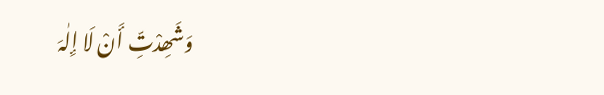وَشَھِدْتِّ أَنْ لَا إِلٰہَ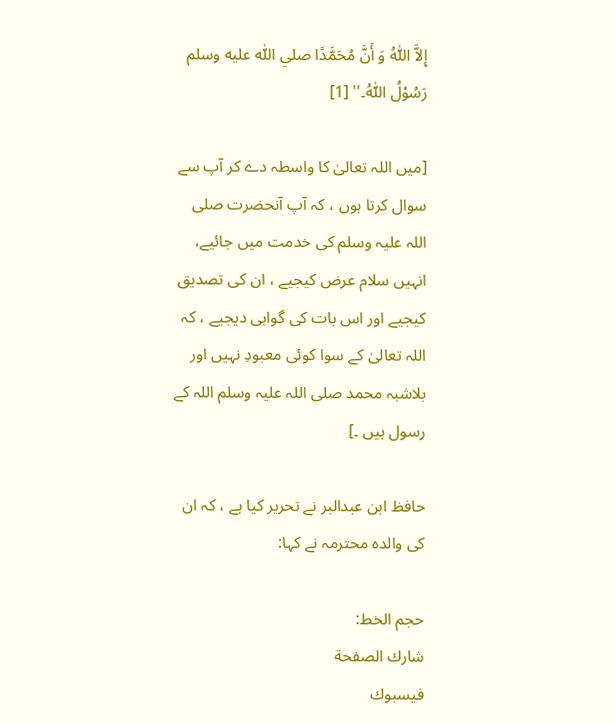إِلاَّ اللّٰہُ وَ أَنَّ مُحَمَّدًا صلي اللّٰه عليه وسلم رَسُوْلُ اللّٰہُ۔'' [1]

[میں اللہ تعالیٰ کا واسطہ دے کر آپ سے سوال کرتا ہوں ، کہ آپ آنحضرت صلی اللہ علیہ وسلم کی خدمت میں جائیے، انہیں سلام عرض کیجیے ، ان کی تصدیق کیجیے اور اس بات کی گواہی دیجیے ، کہ اللہ تعالیٰ کے سوا کوئی معبودِ نہیں اور بلاشبہ محمد صلی اللہ علیہ وسلم اللہ کے رسول ہیں ۔]

حافظ ابن عبدالبر نے تحریر کیا ہے ، کہ ان کی والدہ محترمہ نے کہا:

حجم الخط:
شارك الصفحة
فيسبوك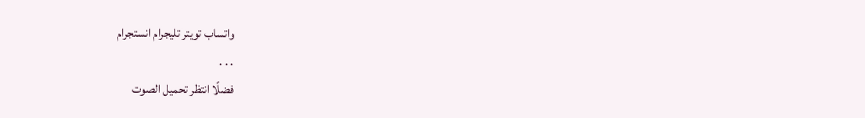واتساب تويتر تليجرام انستجرام
. . .
فضلًا انتظر تحميل الصوت